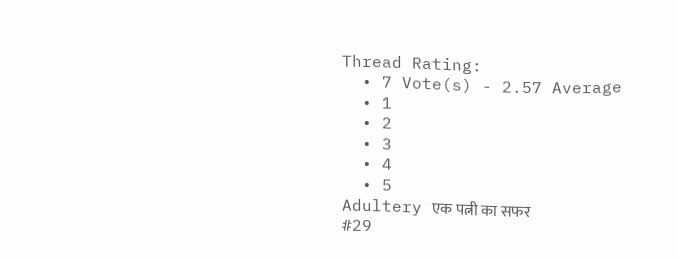Thread Rating:
  • 7 Vote(s) - 2.57 Average
  • 1
  • 2
  • 3
  • 4
  • 5
Adultery एक पत्नी का सफर
#29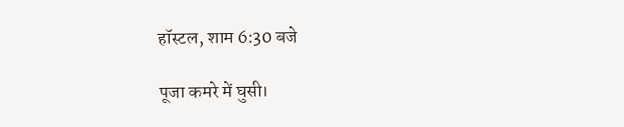हॉस्टल, शाम 6:30 बजे

पूजा कमरे में घुसी।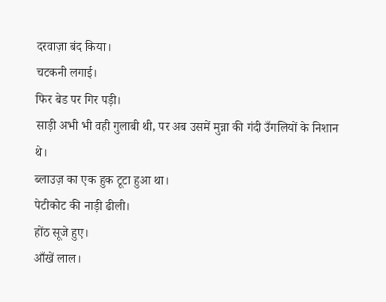दरवाज़ा बंद किया।
चटकनी लगाई।
फिर बेड पर गिर पड़ी।
साड़ी अभी भी वही गुलाबी थी, पर अब उसमें मुन्ना की गंदी उँगलियों के निशान थे।
ब्लाउज़ का एक हुक टूटा हुआ था।
पेटीकोट की नाड़ी ढीली।
होंठ सूजे हुए।
आँखें लाल।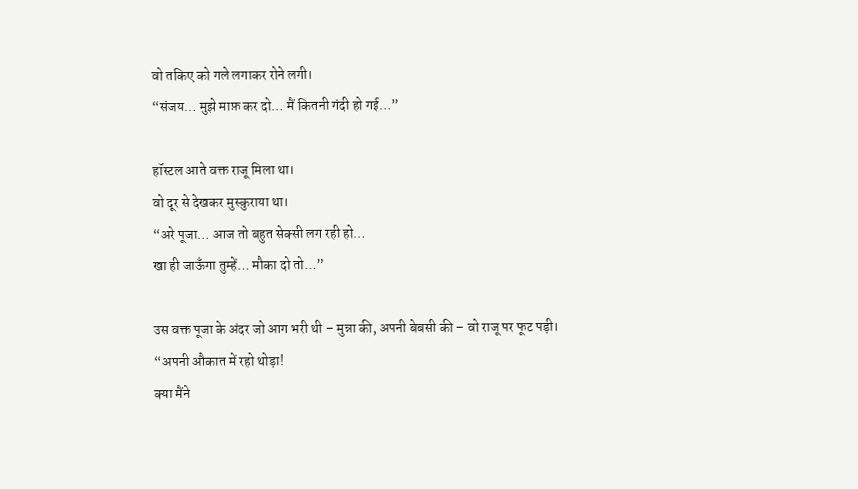वो तकिए को गले लगाकर रोने लगी।
“संजय… मुझे माफ़ कर दो… मैं कितनी गंदी हो गई…”

हॉस्टल आते वक्त राजू मिला था।
वो दूर से देखकर मुस्कुराया था।
“अरे पूजा… आज तो बहुत सेक्सी लग रही हो…
खा ही जाऊँगा तुम्हें… मौका दो तो…”

उस वक्त पूजा के अंदर जो आग भरी थी – मुन्ना की, अपनी बेबसी की – वो राजू पर फूट पड़ी।
“अपनी औकात में रहो थोड़ा!
क्या मैंने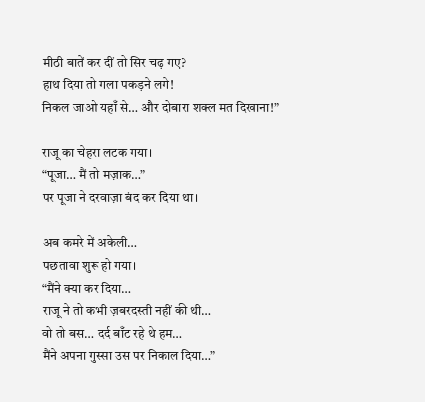मीठी बातें कर दीं तो सिर चढ़ गए?
हाथ दिया तो गला पकड़ने लगे!
निकल जाओ यहाँ से… और दोबारा शक्ल मत दिखाना!”

राजू का चेहरा लटक गया।
“पूजा… मैं तो मज़ाक…”
पर पूजा ने दरवाज़ा बंद कर दिया था।

अब कमरे में अकेली…
पछतावा शुरू हो गया।
“मैंने क्या कर दिया…
राजू ने तो कभी ज़बरदस्ती नहीं की थी…
वो तो बस… दर्द बाँट रहे थे हम…
मैंने अपना गुस्सा उस पर निकाल दिया…”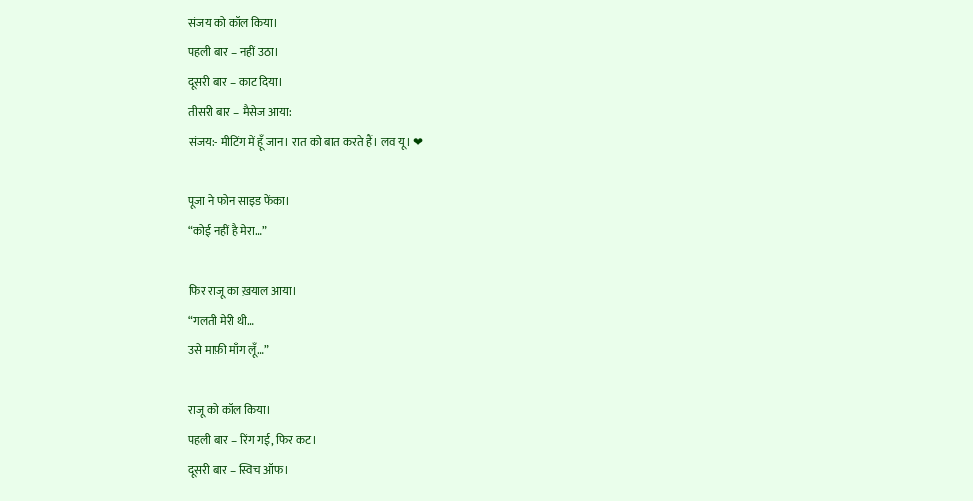संजय को कॉल किया।
पहली बार – नहीं उठा।
दूसरी बार – काट दिया।
तीसरी बार – मैसेज आया:
संजय:- मीटिंग में हूँ जान। रात को बात करते हैं। लव यू। ❤

पूजा ने फोन साइड फेंका।
“कोई नहीं है मेरा…”

फिर राजू का ख़याल आया।
“गलती मेरी थी…
उसे माफ़ी माँग लूँ…”

राजू को कॉल किया।
पहली बार – रिंग गई, फिर कट।
दूसरी बार – स्विच ऑफ।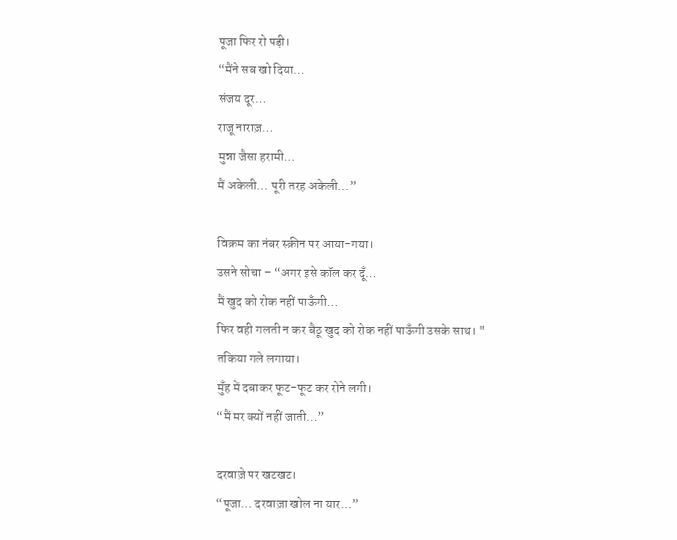पूजा फिर रो पड़ी।
“मैंने सब खो दिया…
संजय दूर…
राजू नाराज़…
मुन्ना जैसा हरामी…
मैं अकेली… पूरी तरह अकेली…”

विक्रम का नंबर स्क्रीन पर आया-गया।
उसने सोचा – “अगर इसे कॉल कर दूँ…
मैं खुद को रोक नहीं पाऊँगी…
फिर वही गलती न कर बैठू खुद को रोक नहीं पाऊँगी उसके साथ। "
तकिया गले लगाया।
मुँह में दबाकर फूट-फूट कर रोने लगी।
“मैं मर क्यों नहीं जाती…”

दरवाज़े पर खटखट।
“पूजा… दरवाज़ा खोल ना यार…”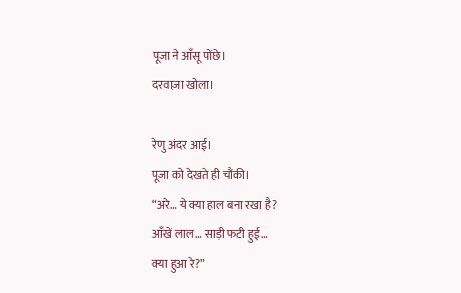पूजा ने आँसू पोंछे।
दरवाज़ा खोला।

रेणु अंदर आई।
पूजा को देखते ही चौंकी।
“अरे… ये क्या हाल बना रखा है?
आँखें लाल… साड़ी फटी हुई…
क्या हुआ रे?”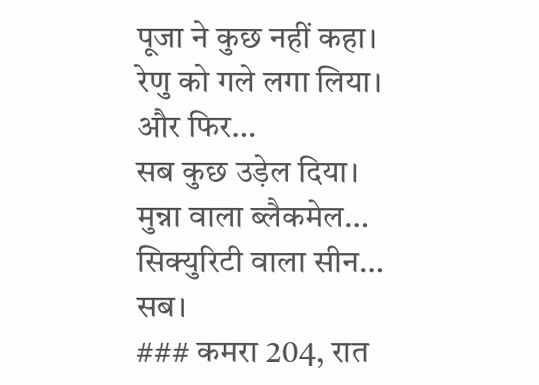पूजा ने कुछ नहीं कहा।
रेणु को गले लगा लिया।
और फिर…
सब कुछ उड़ेल दिया।
मुन्ना वाला ब्लैकमेल…
सिक्युरिटी वाला सीन…
सब।
### कमरा 204, रात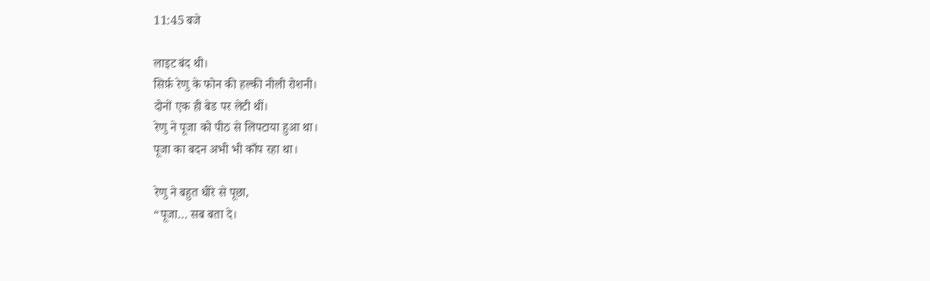11:45 बजे

लाइट बंद थी।
सिर्फ़ रेणु के फोन की हल्की नीली रोशनी।
दोनों एक ही बेड पर लेटी थीं।
रेणु ने पूजा को पीठ से लिपटाया हुआ था।
पूजा का बदन अभी भी काँप रहा था।

रेणु ने बहुत धीरे से पूछा,
“पूजा… सब बता दे।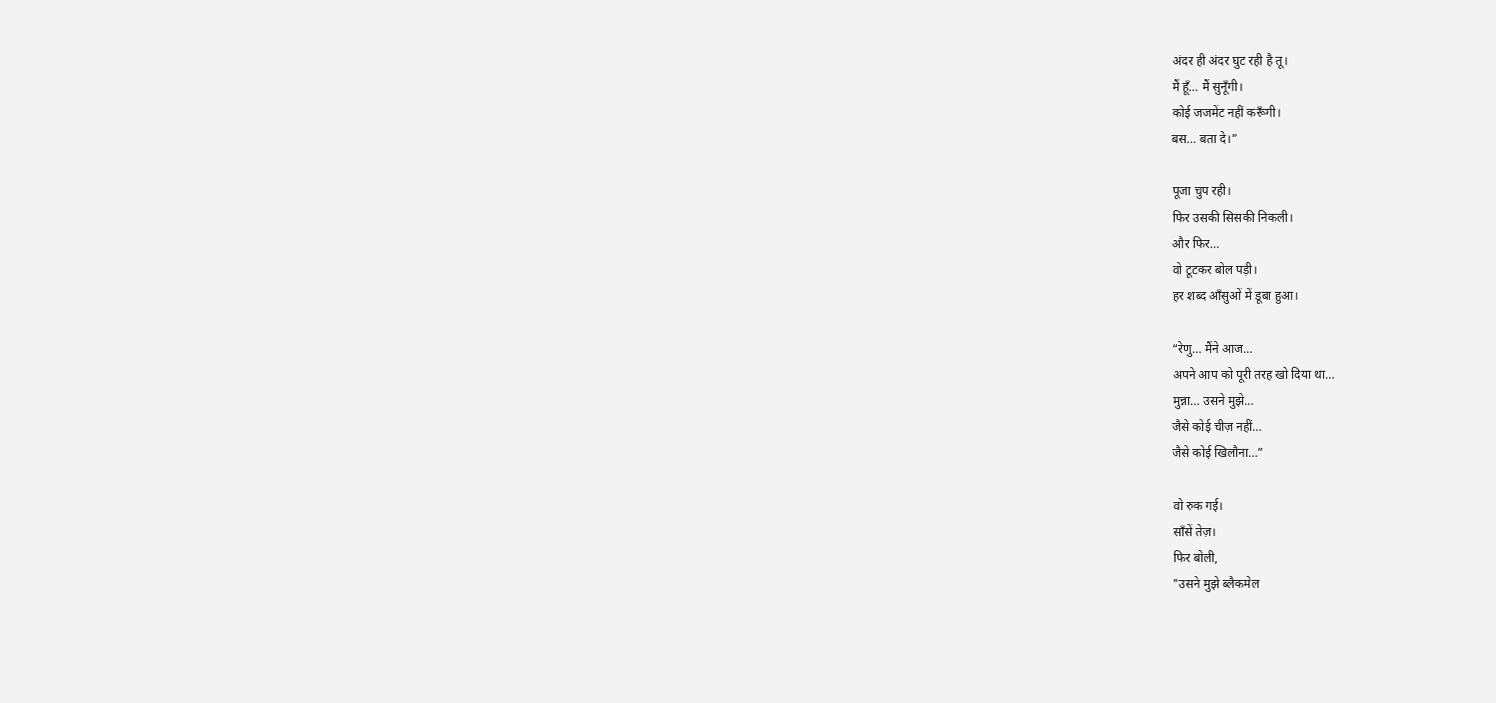अंदर ही अंदर घुट रही है तू।
मैं हूँ… मैं सुनूँगी।
कोई जजमेंट नहीं करूँगी।
बस… बता दे।”

पूजा चुप रही।
फिर उसकी सिसकी निकली।
और फिर…
वो टूटकर बोल पड़ी।
हर शब्द आँसुओं में डूबा हुआ।

“रेणु… मैंने आज…
अपने आप को पूरी तरह खो दिया था…
मुन्ना… उसने मुझे…
जैसे कोई चीज़ नहीं…
जैसे कोई खिलौना…”

वो रुक गई।
साँसें तेज़।
फिर बोली,
"उसने मुझे ब्लैकमेल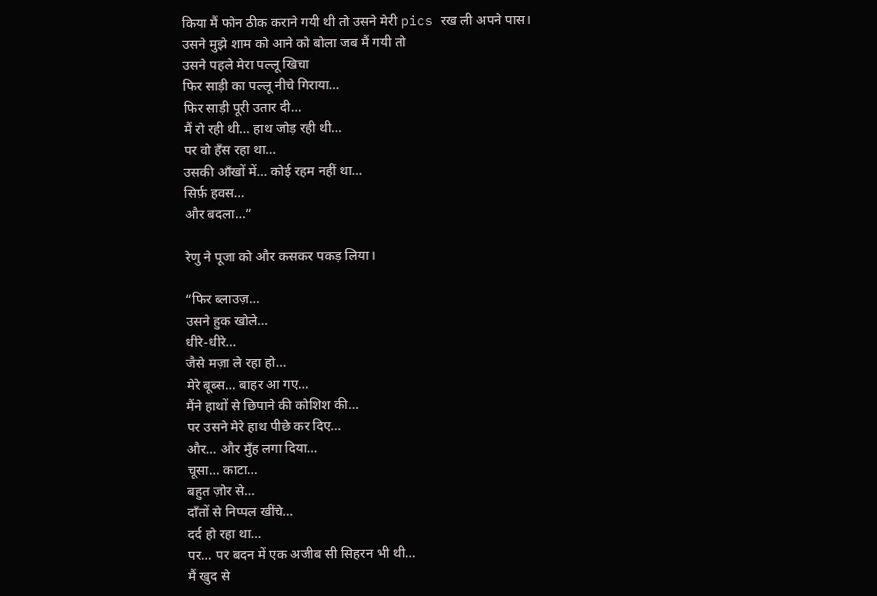किया मैं फोन ठीक कराने गयी थी तो उसने मेरी pics रख ली अपने पास।
उसने मुझे शाम को आने को बोला जब मैं गयी तो
उसने पहले मेरा पल्लू खिचा
फिर साड़ी का पल्लू नीचे गिराया…
फिर साड़ी पूरी उतार दी…
मैं रो रही थी… हाथ जोड़ रही थी…
पर वो हँस रहा था…
उसकी आँखों में… कोई रहम नहीं था…
सिर्फ़ हवस…
और बदला…”

रेणु ने पूजा को और कसकर पकड़ लिया।

“फिर ब्लाउज़…
उसने हुक खोले…
धीरे-धीरे…
जैसे मज़ा ले रहा हो…
मेरे बूब्स… बाहर आ गए…
मैंने हाथों से छिपाने की कोशिश की…
पर उसने मेरे हाथ पीछे कर दिए…
और… और मुँह लगा दिया…
चूसा… काटा…
बहुत ज़ोर से…
दाँतों से निप्पल खींचे…
दर्द हो रहा था…
पर… पर बदन में एक अजीब सी सिहरन भी थी…
मैं खुद से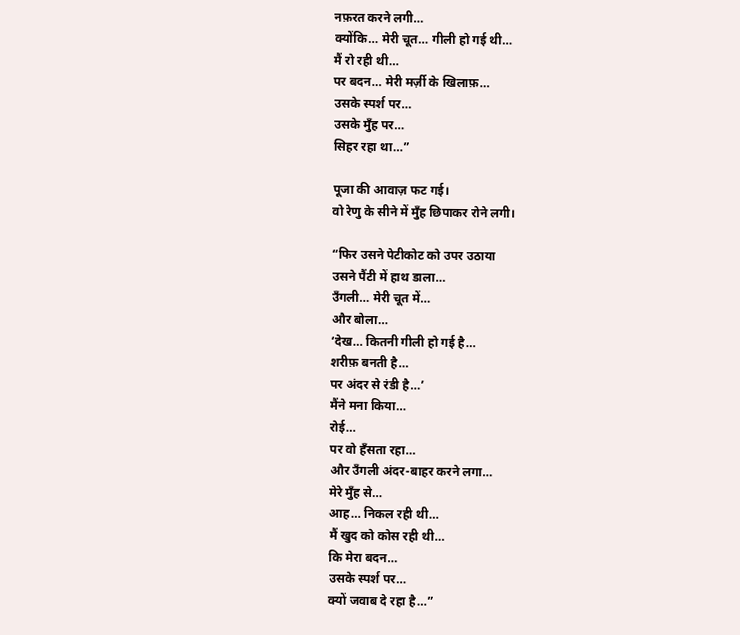नफ़रत करने लगी…
क्योंकि… मेरी चूत… गीली हो गई थी…
मैं रो रही थी…
पर बदन… मेरी मर्ज़ी के खिलाफ़…
उसके स्पर्श पर…
उसके मुँह पर…
सिहर रहा था…”

पूजा की आवाज़ फट गई।
वो रेणु के सीने में मुँह छिपाकर रोने लगी।

“फिर उसने पेटीकोट को उपर उठाया
उसने पैंटी में हाथ डाला…
उँगली… मेरी चूत में…
और बोला…
‘देख… कितनी गीली हो गई है…
शरीफ़ बनती है…
पर अंदर से रंडी है…’
मैंने मना किया…
रोई…
पर वो हँसता रहा…
और उँगली अंदर-बाहर करने लगा…
मेरे मुँह से…
आह… निकल रही थी…
मैं खुद को कोस रही थी…
कि मेरा बदन…
उसके स्पर्श पर…
क्यों जवाब दे रहा है…”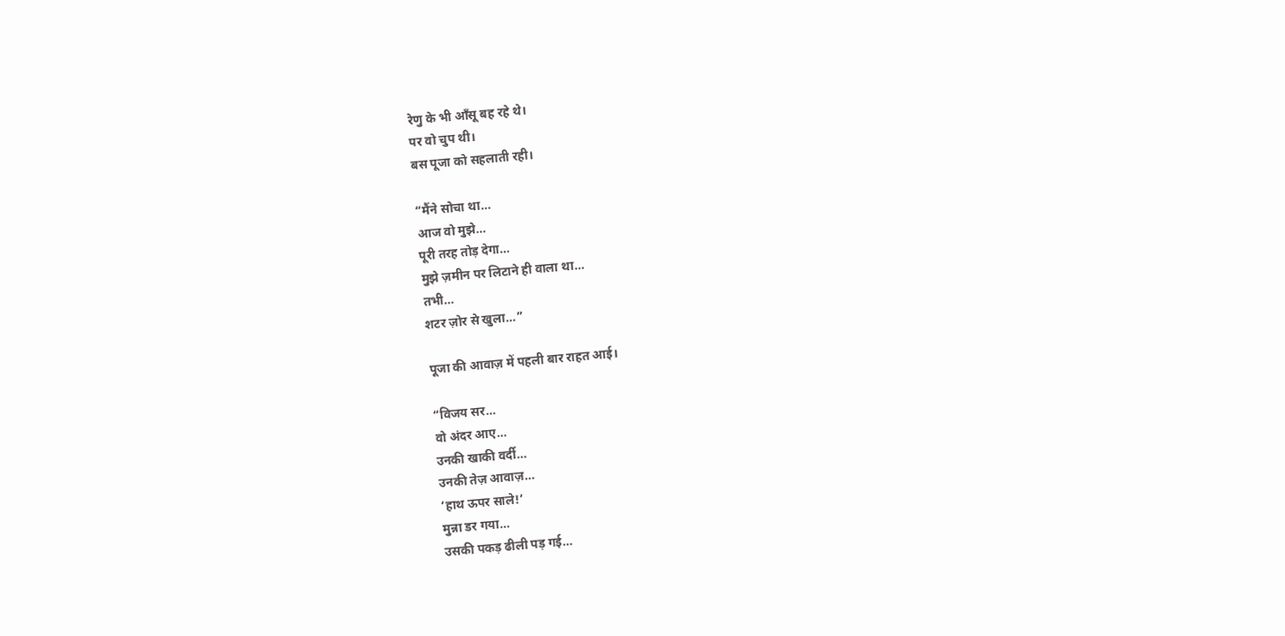रेणु के भी आँसू बह रहे थे।
पर वो चुप थी।
बस पूजा को सहलाती रही।

“मैंने सोचा था…
आज वो मुझे…
पूरी तरह तोड़ देगा…
मुझे ज़मीन पर लिटाने ही वाला था…
तभी…
शटर ज़ोर से खुला…”

पूजा की आवाज़ में पहली बार राहत आई।

“विजय सर…
वो अंदर आए…
उनकी खाकी वर्दी…
उनकी तेज़ आवाज़…
‘हाथ ऊपर साले!’
मुन्ना डर गया…
उसकी पकड़ ढीली पड़ गई…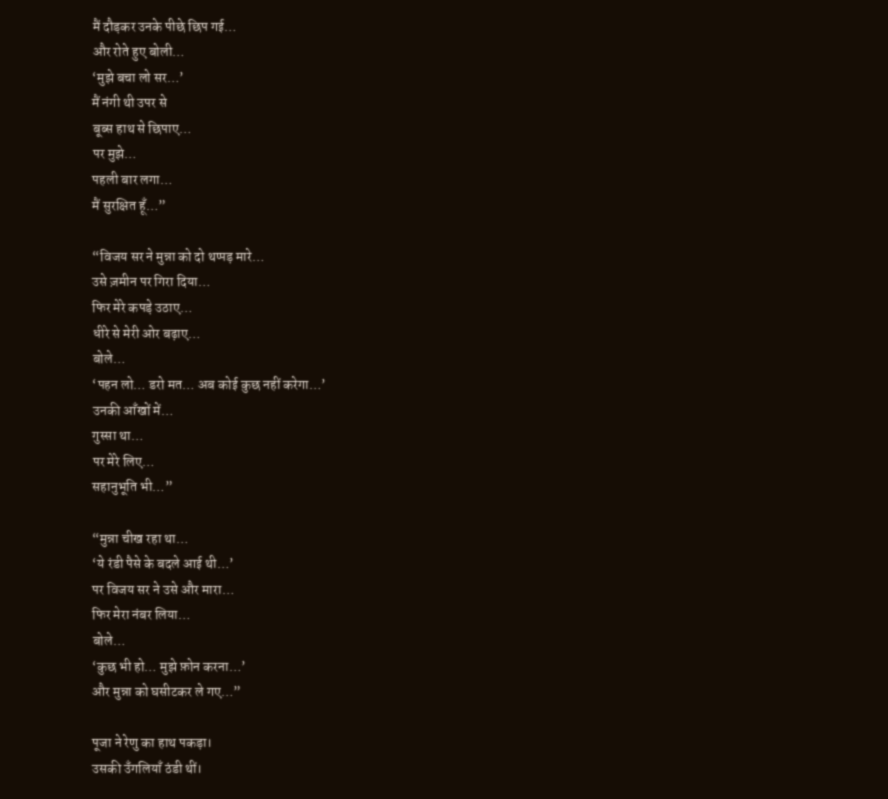मैं दौड़कर उनके पीछे छिप गई…
और रोते हुए बोली…
‘मुझे बचा लो सर…’
मैं नंगी थी उपर से
बूब्स हाथ से छिपाए…
पर मुझे…
पहली बार लगा…
मैं सुरक्षित हूँ…”

“विजय सर ने मुन्ना को दो थप्पड़ मारे…
उसे ज़मीन पर गिरा दिया…
फिर मेरे कपड़े उठाए…
धीरे से मेरी ओर बढ़ाए…
बोले…
‘पहन लो… डरो मत… अब कोई कुछ नहीं करेगा…’
उनकी आँखों में…
गुस्सा था…
पर मेरे लिए…
सहानुभूति भी…”

“मुन्ना चीख रहा था…
‘ये रंडी पैसे के बदले आई थी…’
पर विजय सर ने उसे और मारा…
फिर मेरा नंबर लिया…
बोले…
‘कुछ भी हो… मुझे फ़ोन करना…’
और मुन्ना को घसीटकर ले गए…”

पूजा ने रेणु का हाथ पकड़ा।
उसकी उँगलियाँ ठंडी थीं।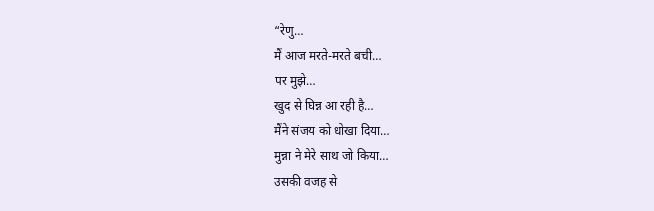“रेणु…
मैं आज मरते-मरते बची…
पर मुझे…
खुद से घिन्न आ रही है…
मैंने संजय को धोखा दिया…
मुन्ना ने मेरे साथ जो किया…
उसकी वजह से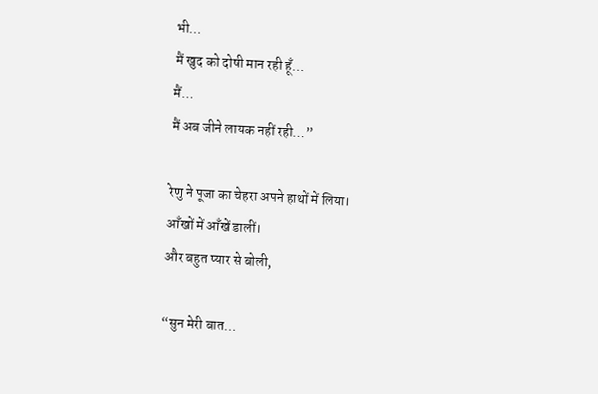भी…
मैं खुद को दोषी मान रही हूँ…
मैं…
मैं अब जीने लायक नहीं रही…”

रेणु ने पूजा का चेहरा अपने हाथों में लिया।
आँखों में आँखें डालीं।
और बहुत प्यार से बोली,

“सुन मेरी बात…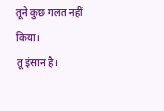तूने कुछ गलत नहीं किया।
तू इंसान है।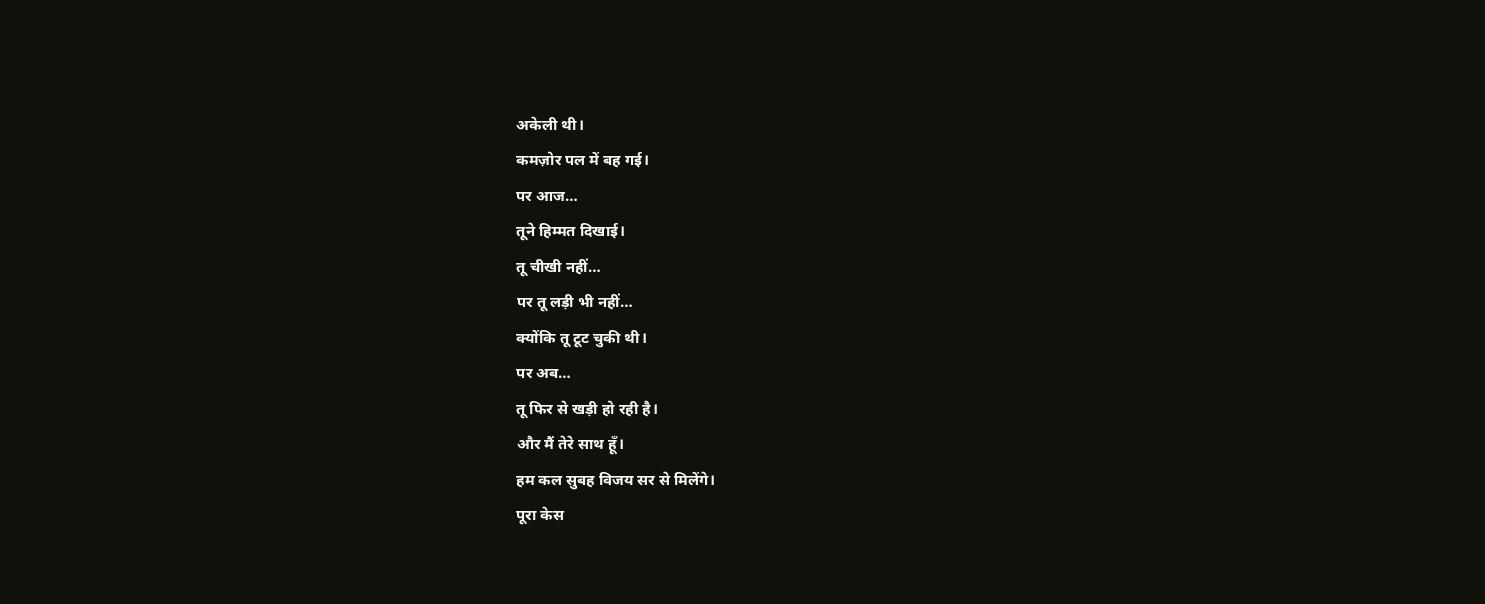अकेली थी।
कमज़ोर पल में बह गई।
पर आज…
तूने हिम्मत दिखाई।
तू चीखी नहीं…
पर तू लड़ी भी नहीं…
क्योंकि तू टूट चुकी थी।
पर अब…
तू फिर से खड़ी हो रही है।
और मैं तेरे साथ हूँ।
हम कल सुबह विजय सर से मिलेंगे।
पूरा केस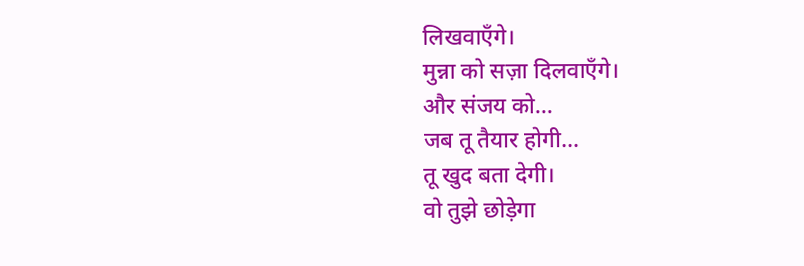लिखवाएँगे।
मुन्ना को सज़ा दिलवाएँगे।
और संजय को…
जब तू तैयार होगी…
तू खुद बता देगी।
वो तुझे छोड़ेगा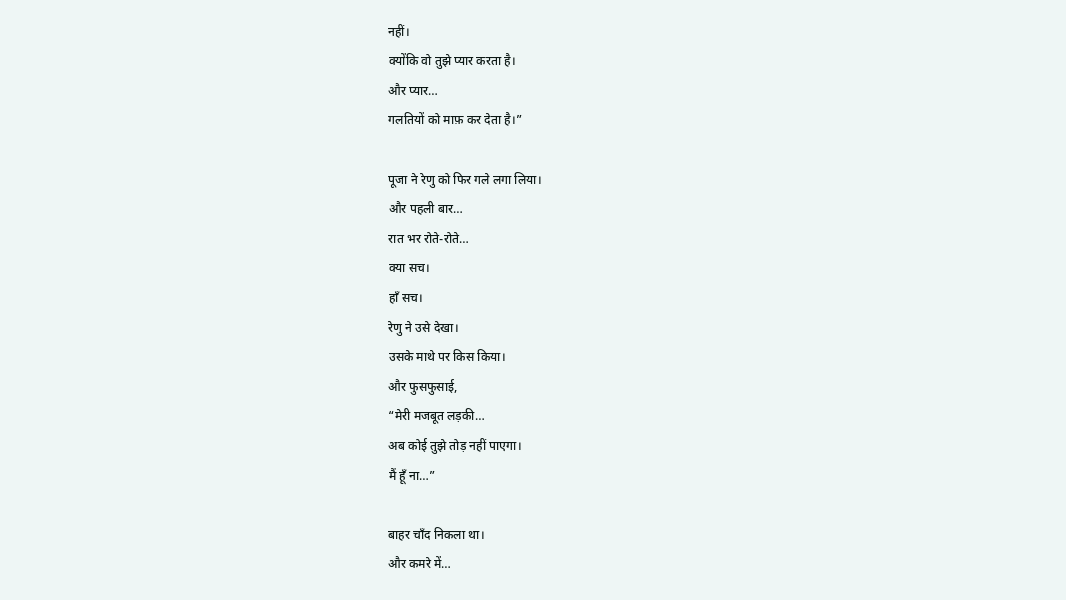नहीं।
क्योंकि वो तुझे प्यार करता है।
और प्यार…
गलतियों को माफ़ कर देता है।”

पूजा ने रेणु को फिर गले लगा लिया।
और पहली बार…
रात भर रोते-रोते…
क्या सच।
हाँ सच।
रेणु ने उसे देखा।
उसके माथे पर किस किया।
और फुसफुसाई,
“मेरी मजबूत लड़की…
अब कोई तुझे तोड़ नहीं पाएगा।
मैं हूँ ना…”

बाहर चाँद निकला था।
और कमरे में…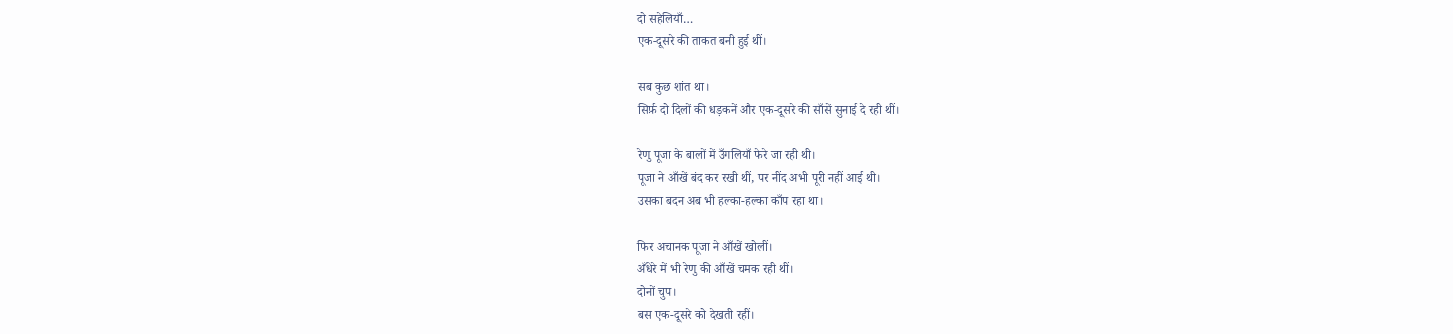दो सहेलियाँ…
एक-दूसरे की ताकत बनी हुई थीं।

सब कुछ शांत था।
सिर्फ़ दो दिलों की धड़कनें और एक-दूसरे की साँसें सुनाई दे रही थीं।

रेणु पूजा के बालों में उँगलियाँ फेरे जा रही थी।
पूजा ने आँखें बंद कर रखी थीं, पर नींद अभी पूरी नहीं आई थी।
उसका बदन अब भी हल्का-हल्का काँप रहा था।

फिर अचानक पूजा ने आँखें खोलीं।
अँधेरे में भी रेणु की आँखें चमक रही थीं।
दोनों चुप।
बस एक-दूसरे को देखती रहीं।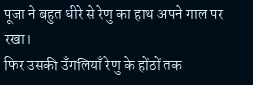पूजा ने बहुत धीरे से रेणु का हाथ अपने गाल पर रखा।
फिर उसकी उँगलियाँ रेणु के होंठों तक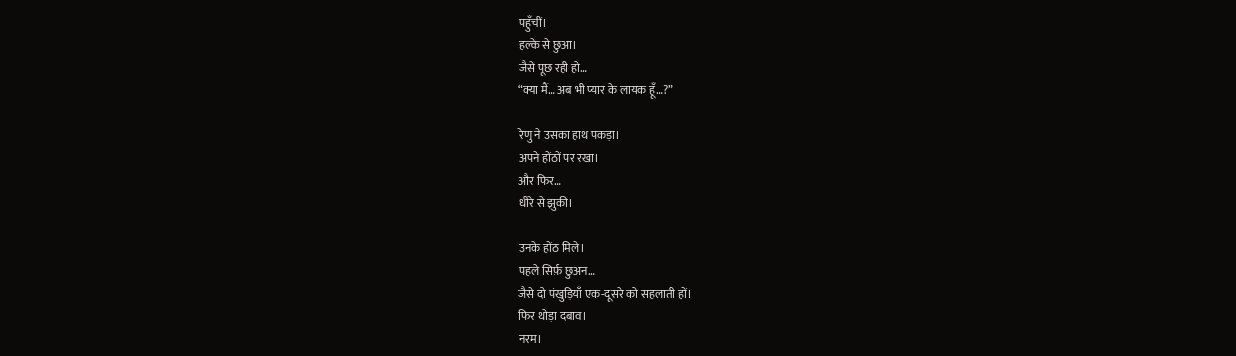पहुँचीं।
हल्के से छुआ।
जैसे पूछ रही हो…
“क्या मैं… अब भी प्यार के लायक हूँ…?”

रेणु ने उसका हाथ पकड़ा।
अपने होंठों पर रखा।
और फिर…
धीरे से झुकी।

उनके होंठ मिले।
पहले सिर्फ़ छुअन…
जैसे दो पंखुड़ियाँ एक-दूसरे को सहलाती हों।
फिर थोड़ा दबाव।
नरम।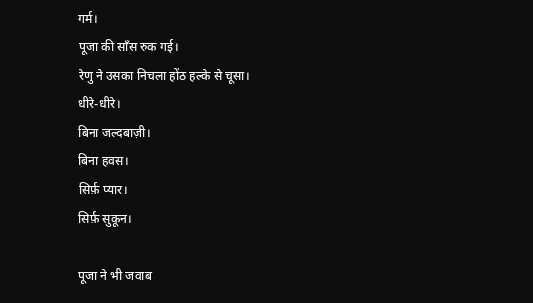गर्म।
पूजा की साँस रुक गई।
रेणु ने उसका निचला होंठ हल्के से चूसा।
धीरे-धीरे।
बिना जल्दबाज़ी।
बिना हवस।
सिर्फ़ प्यार।
सिर्फ़ सुकून।

पूजा ने भी जवाब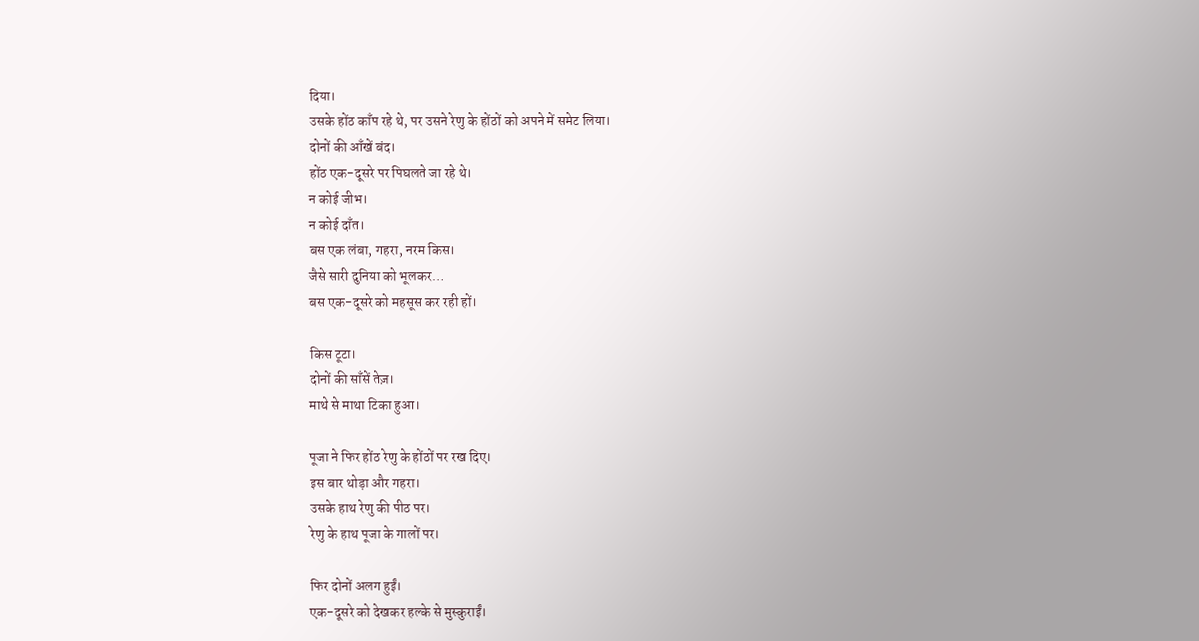दिया।
उसके होंठ काँप रहे थे, पर उसने रेणु के होंठों को अपने में समेट लिया।
दोनों की आँखें बंद।
होंठ एक-दूसरे पर पिघलते जा रहे थे।
न कोई जीभ।
न कोई दाँत।
बस एक लंबा, गहरा, नरम किस।
जैसे सारी दुनिया को भूलकर…
बस एक-दूसरे को महसूस कर रही हों।

किस टूटा।
दोनों की साँसें तेज़।
माथे से माथा टिका हुआ।

पूजा ने फिर होंठ रेणु के होंठों पर रख दिए।
इस बार थोड़ा और गहरा।
उसके हाथ रेणु की पीठ पर।
रेणु के हाथ पूजा के गालों पर।

फिर दोनों अलग हुईं।
एक-दूसरे को देखकर हल्के से मुस्कुराईं।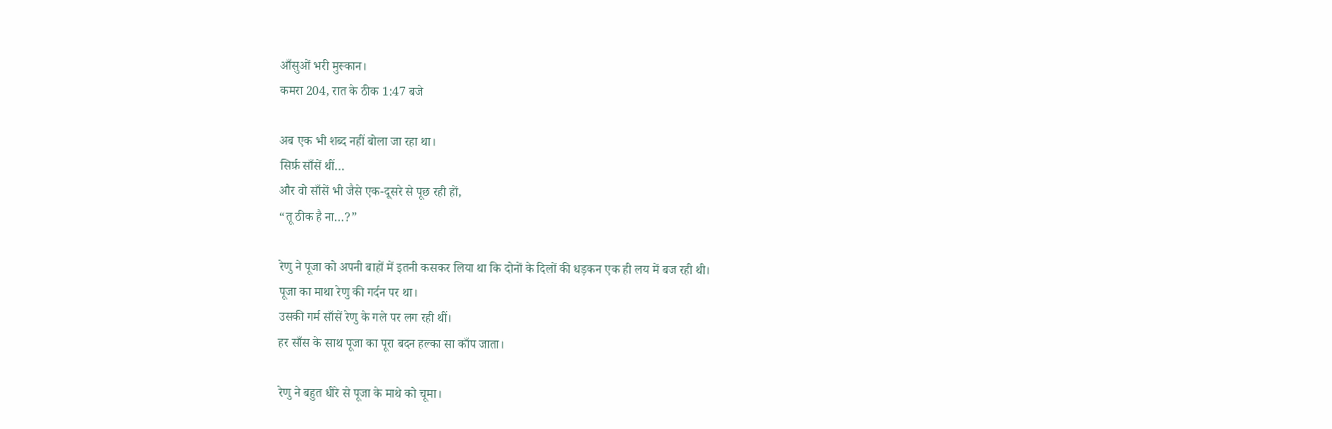आँसुओं भरी मुस्कान।
कमरा 204, रात के ठीक 1:47 बजे

अब एक भी शब्द नहीं बोला जा रहा था।
सिर्फ़ साँसें थीं…
और वो साँसें भी जैसे एक-दूसरे से पूछ रही हों,
“तू ठीक है ना…?”

रेणु ने पूजा को अपनी बाहों में इतनी कसकर लिया था कि दोनों के दिलों की धड़कन एक ही लय में बज रही थी।
पूजा का माथा रेणु की गर्दन पर था।
उसकी गर्म साँसें रेणु के गले पर लग रही थीं।
हर साँस के साथ पूजा का पूरा बदन हल्का सा काँप जाता।

रेणु ने बहुत धीरे से पूजा के माथे को चूमा।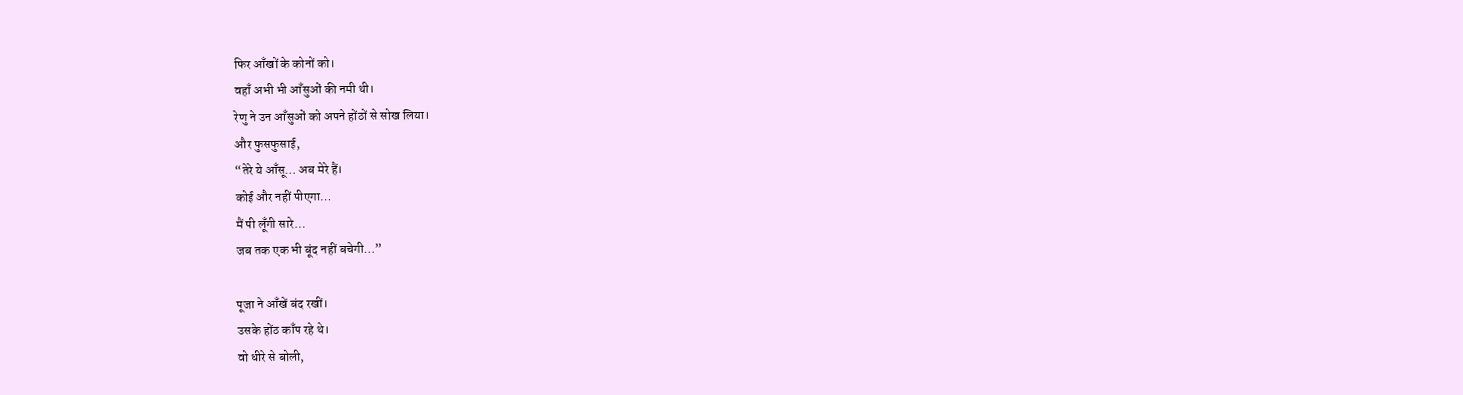फिर आँखों के कोनों को।
वहाँ अभी भी आँसुओं की नमी थी।
रेणु ने उन आँसुओं को अपने होंठों से सोख लिया।
और फुसफुसाई,
“तेरे ये आँसू… अब मेरे हैं।
कोई और नहीं पीएगा…
मैं पी लूँगी सारे…
जब तक एक भी बूंद नहीं बचेगी…”

पूजा ने आँखें बंद रखीं।
उसके होंठ काँप रहे थे।
वो धीरे से बोली,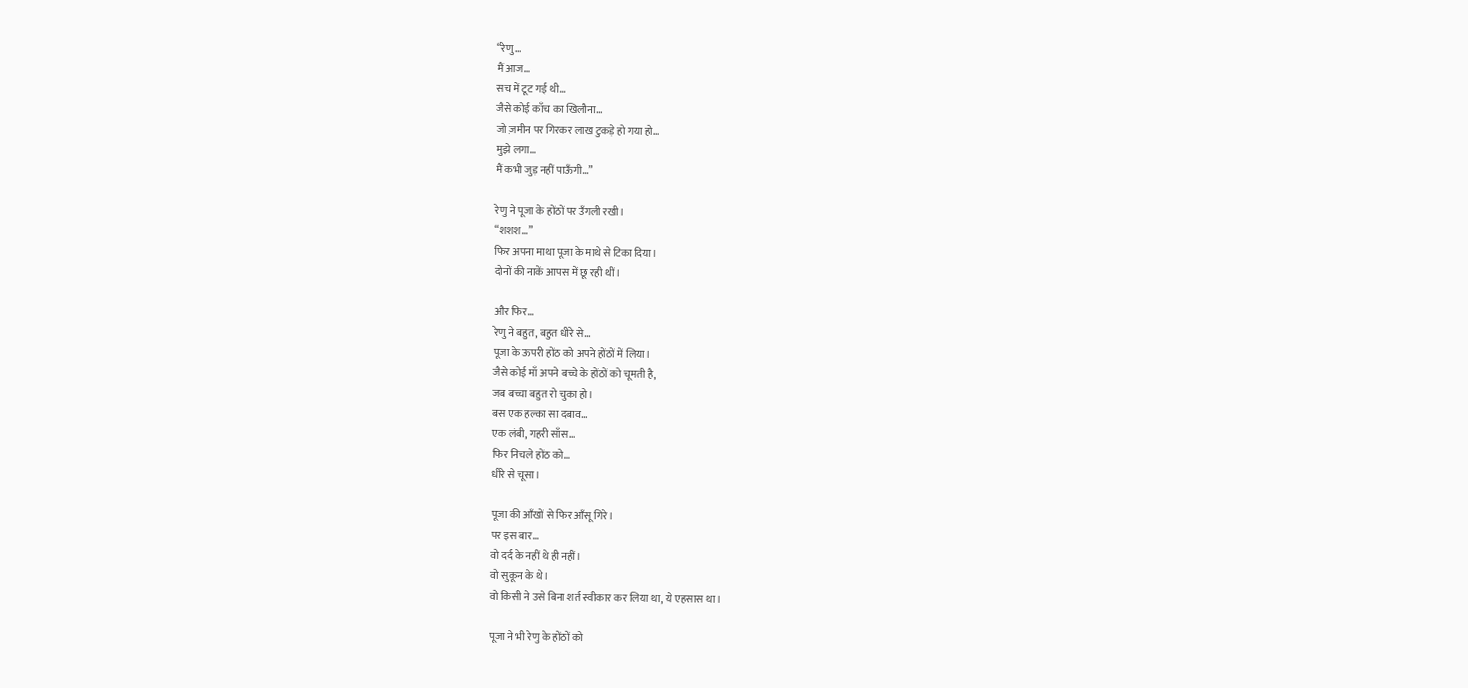“रेणु…
मैं आज…
सच में टूट गई थी…
जैसे कोई काँच का खिलौना…
जो ज़मीन पर गिरकर लाख टुकड़े हो गया हो…
मुझे लगा…
मैं कभी जुड़ नहीं पाऊँगी…”

रेणु ने पूजा के होंठों पर उँगली रखी।
“शशश…”
फिर अपना माथा पूजा के माथे से टिका दिया।
दोनों की नाकें आपस में छू रही थीं।

और फिर…
रेणु ने बहुत, बहुत धीरे से…
पूजा के ऊपरी होंठ को अपने होंठों में लिया।
जैसे कोई माँ अपने बच्चे के होंठों को चूमती है,
जब बच्चा बहुत रो चुका हो।
बस एक हल्का सा दबाव…
एक लंबी, गहरी साँस…
फिर निचले होंठ को…
धीरे से चूसा।

पूजा की आँखों से फिर आँसू गिरे।
पर इस बार…
वो दर्द के नहीं थे ही नहीं।
वो सुकून के थे।
वो किसी ने उसे बिना शर्त स्वीकार कर लिया था, ये एहसास था।

पूजा ने भी रेणु के होंठों को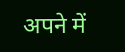अपने में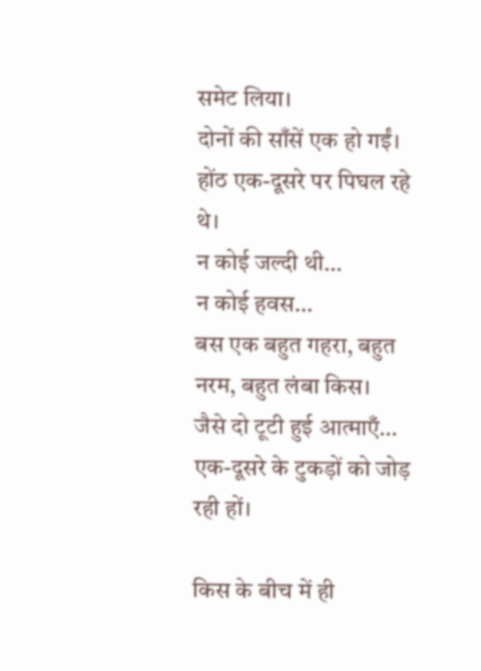समेट लिया।
दोनों की साँसें एक हो गईं।
होंठ एक-दूसरे पर पिघल रहे थे।
न कोई जल्दी थी…
न कोई हवस…
बस एक बहुत गहरा, बहुत नरम, बहुत लंबा किस।
जैसे दो टूटी हुई आत्माएँ…
एक-दूसरे के टुकड़ों को जोड़ रही हों।

किस के बीच में ही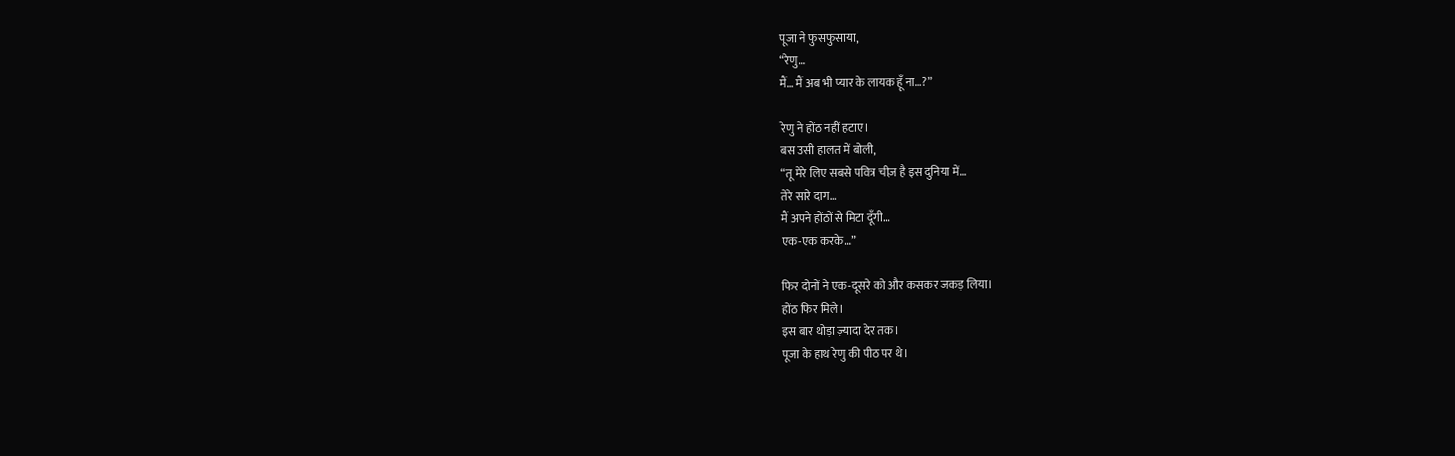पूजा ने फुसफुसाया,
“रेणु…
मैं… मैं अब भी प्यार के लायक हूँ ना…?”

रेणु ने होंठ नहीं हटाए।
बस उसी हालत में बोली,
“तू मेरे लिए सबसे पवित्र चीज़ है इस दुनिया में…
तेरे सारे दाग…
मैं अपने होंठों से मिटा दूँगी…
एक-एक करके…”

फिर दोनों ने एक-दूसरे को और कसकर जकड़ लिया।
होंठ फिर मिले।
इस बार थोड़ा ज़्यादा देर तक।
पूजा के हाथ रेणु की पीठ पर थे।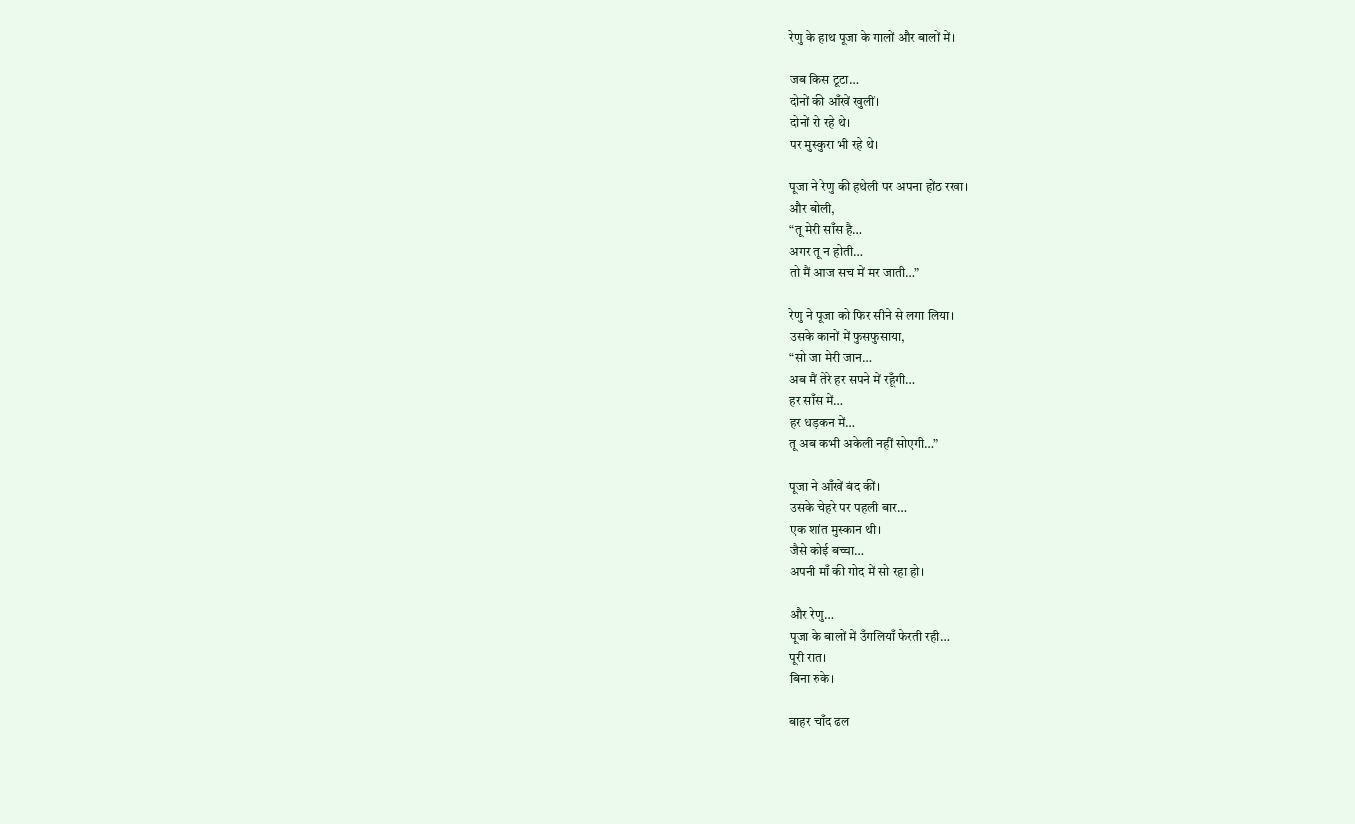रेणु के हाथ पूजा के गालों और बालों में।

जब किस टूटा…
दोनों की आँखें खुलीं।
दोनों रो रहे थे।
पर मुस्कुरा भी रहे थे।

पूजा ने रेणु की हथेली पर अपना होंठ रखा।
और बोली,
“तू मेरी साँस है…
अगर तू न होती…
तो मैं आज सच में मर जाती…”

रेणु ने पूजा को फिर सीने से लगा लिया।
उसके कानों में फुसफुसाया,
“सो जा मेरी जान…
अब मैं तेरे हर सपने में रहूँगी…
हर साँस में…
हर धड़कन में…
तू अब कभी अकेली नहीं सोएगी…”

पूजा ने आँखें बंद कीं।
उसके चेहरे पर पहली बार…
एक शांत मुस्कान थी।
जैसे कोई बच्चा…
अपनी माँ की गोद में सो रहा हो।

और रेणु…
पूजा के बालों में उँगलियाँ फेरती रही…
पूरी रात।
बिना रुके।

बाहर चाँद ढल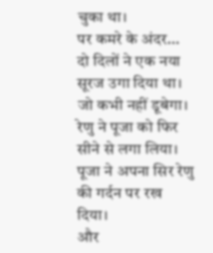चुका था।
पर कमरे के अंदर…
दो दिलों ने एक नया सूरज उगा दिया था।
जो कभी नहीं डूबेगा।
रेणु ने पूजा को फिर सीने से लगा लिया।
पूजा ने अपना सिर रेणु की गर्दन पर रख दिया।
और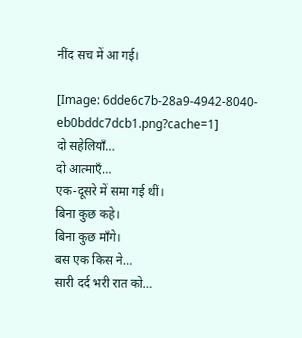नींद सच में आ गई।

[Image: 6dde6c7b-28a9-4942-8040-eb0bddc7dcb1.png?cache=1]
दो सहेलियाँ…
दो आत्माएँ…
एक-दूसरे में समा गई थीं।
बिना कुछ कहे।
बिना कुछ माँगे।
बस एक किस ने…
सारी दर्द भरी रात को…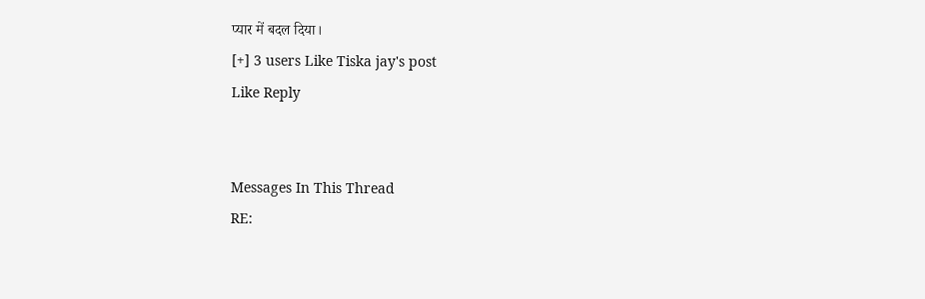प्यार में बदल दिया।
[+] 3 users Like Tiska jay's post
Like Reply


Messages In This Thread
RE: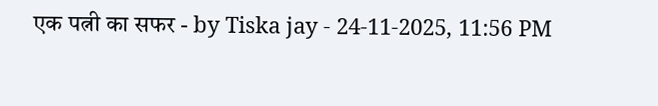एक पत्नी का सफर - by Tiska jay - 24-11-2025, 11:56 PM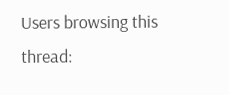Users browsing this thread: